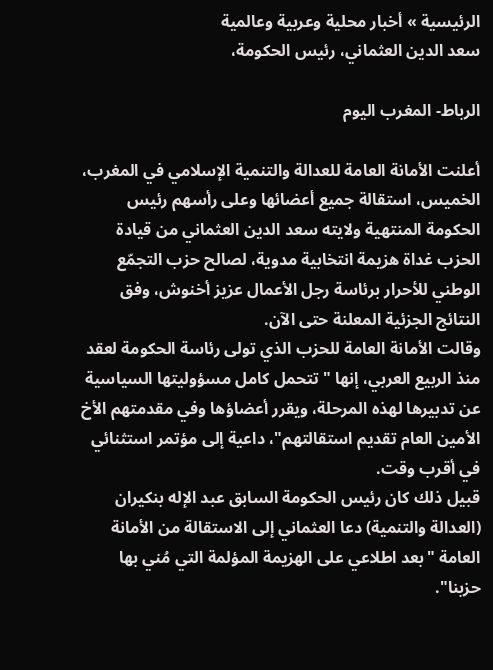الرئيسية » أخبار محلية وعربية وعالمية
سعد الدين العثماني، رئيس الحكومة،

الرباط- المغرب اليوم

أعلنت الأمانة العامة للعدالة والتنمية الإسلامي في المغرب، الخميس، استقالة جميع أعضائها وعلى رأسهم رئيس الحكومة المنتهية ولايته سعد الدين العثماني من قيادة الحزب غداة هزيمة انتخابية مدوية، لصالح حزب التجمّع الوطني للأحرار برئاسة رجل الأعمال عزيز أخنوش، وفق النتائج الجزئية المعلنة حتى الآن.
وقالت الأمانة العامة للحزب الذي تولى رئاسة الحكومة لعقد منذ الربيع العربي، إنها "تتحمل كامل مسؤوليتها السياسية عن تدبيرها لهذه المرحلة، ويقرر أعضاؤها وفي مقدمتهم الأخ الأمين العام تقديم استقالتهم"، داعية إلى مؤتمر استثنائي في أقرب وقت.
قبيل ذلك كان رئيس الحكومة السابق عبد الإله بنكيران (العدالة والتنمية) دعا العثماني إلى الاستقالة من الأمانة العامة "بعد اطلاعي على الهزيمة المؤلمة التي مُني بها حزبنا".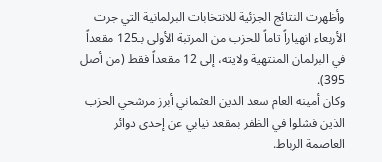وأظهرت النتائج الجزئية للانتخابات البرلمانية التي جرت الأربعاء انهياراً تاماً للحزب من المرتبة الأولى بـ125 مقعداً في البرلمان المنتهية ولايته، إلى 12 مقعداً فقط (من أصل 395).
وكان أمينه العام سعد الدين العثماني أبرز مرشحي الحزب الذين فشلوا في الظفر بمقعد نيابي عن إحدى دوائر العاصمة الرباط.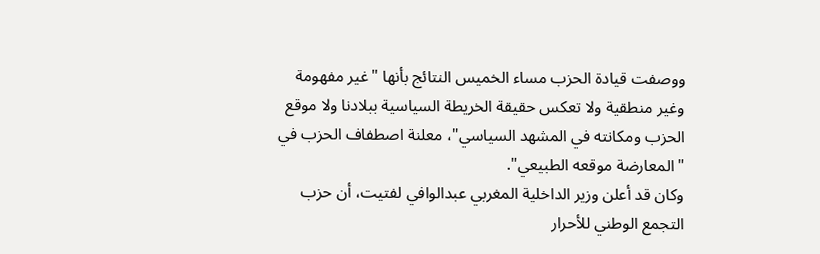ووصفت قيادة الحزب مساء الخميس النتائج بأنها "غير مفهومة وغير منطقية ولا تعكس حقيقة الخريطة السياسية ببلادنا ولا موقع الحزب ومكانته في المشهد السياسي"، معلنة اصطفاف الحزب في "المعارضة موقعه الطبيعي".
وكان قد أعلن وزير الداخلية المغربي عبدالوافي لفتيت، أن حزب التجمع الوطني للأحرار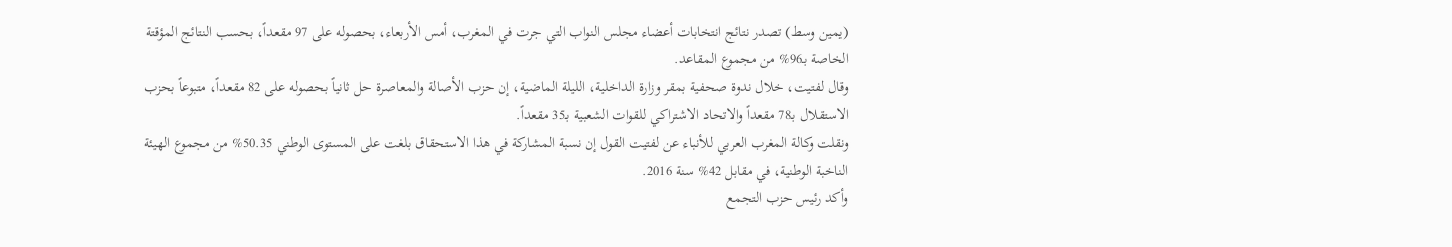(يمين وسط) تصدر نتائج انتخابات أعضاء مجلس النواب التي جرت في المغرب، أمس الأربعاء، بحصوله على 97 مقعداً، بحسب النتائج المؤقتة الخاصة بـ96% من مجموع المقاعد.
وقال لفتيت، خلال ندوة صحفية بمقر وزارة الداخلية، الليلة الماضية، إن حزب الأصالة والمعاصرة حل ثانياً بحصوله على 82 مقعداً، متبوعاً بحزب الاستقلال بـ78 مقعداً والاتحاد الاشتراكي للقوات الشعبية بـ35 مقعداً.
ونقلت وكالة المغرب العربي للأنباء عن لفتيت القول إن نسبة المشاركة في هذا الاستحقاق بلغت على المستوى الوطني 50.35% من مجموع الهيئة الناخبة الوطنية، في مقابل 42% سنة 2016.
وأكد رئيس حزب التجمع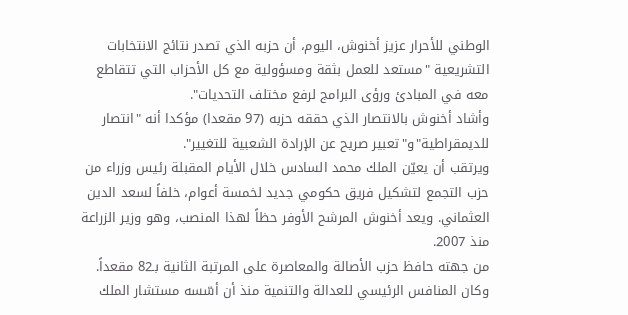الوطني للأحرار عزيز أخنوش، اليوم، أن حزبه الذي تصدر نتائج الانتخابات التشريعية "مستعد للعمل بثقة ومسؤولية مع كل الأحزاب التي تتقاطع معه في المبادئ ورؤى البرامج لرفع مختلف التحديات".
وأشاد أخنوش بالانتصار الذي حققه حزبه (97 مقعدا) مؤكدا أنه "انتصار للديمقراطية"و"تعبير صريح عن الإرادة الشعبية للتغيير".
ويرتقب أن يعيّن الملك محمد السادس خلال الأيام المقبلة رئيس وزراء من حزب التجمع لتشكيل فريق حكومي جديد لخمسة أعوام، خلفاً لسعد الدين العثماني. ويعد أخنوش المرشح الأوفر حظاً لهذا المنصب، وهو وزير الزراعة منذ 2007.
من جهته حافظ حزب الأصالة والمعاصرة على المرتبة الثانية بـ82 مقعداً. وكان المنافس الرئيسي للعدالة والتنمية منذ أن أسّسه مستشار الملك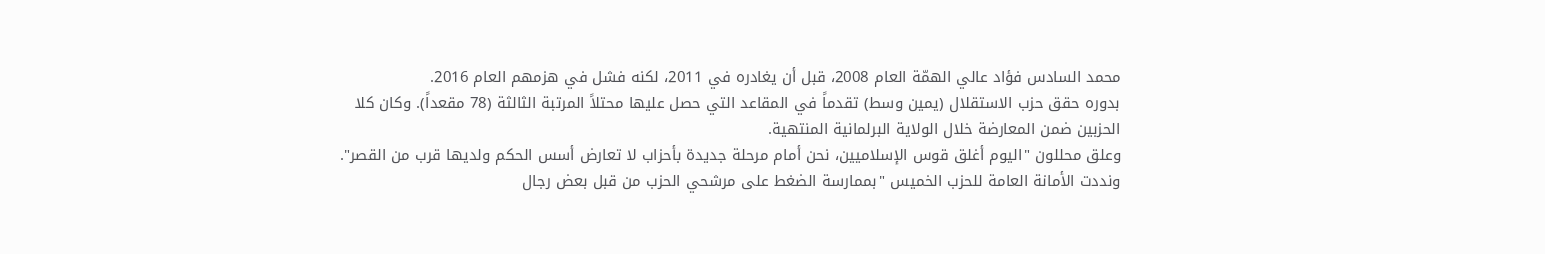محمد السادس فؤاد عالي الهمّة العام 2008، قبل أن يغادره في 2011، لكنه فشل في هزمهم العام 2016.
بدوره حقق حزب الاستقلال (يمين وسط) تقدماً في المقاعد التي حصل عليها محتلاً المرتبة الثالثة (78 مقعداً). وكان كلا الحزبين ضمن المعارضة خلال الولاية البرلمانية المنتهية.
وعلق محللون "اليوم أغلق قوس الإسلاميين، نحن أمام مرحلة جديدة بأحزاب لا تعارض أسس الحكم ولديها قرب من القصر".
ونددت الأمانة العامة للحزب الخميس "بممارسة الضغط على مرشحي الحزب من قبل بعض رجال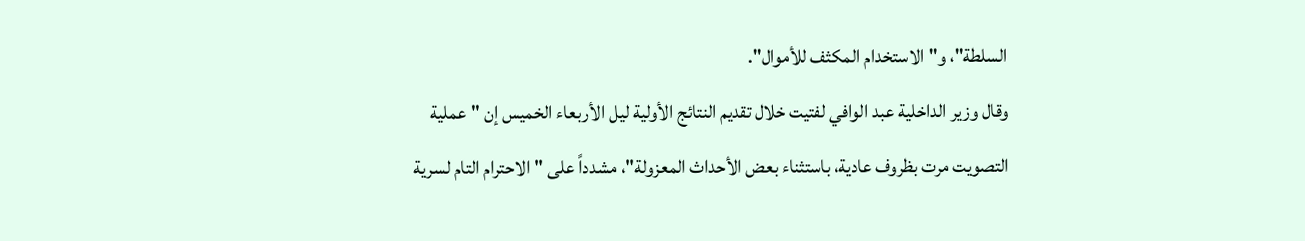السلطة"، و"الاستخدام المكثف للأموال".
وقال وزير الداخلية عبد الوافي لفتيت خلال تقديم النتائج الأولية ليل الأربعاء الخميس إن "عملية التصويت مرت بظروف عادية، باستثناء بعض الأحداث المعزولة"، مشدداً على "الاحترام التام لسرية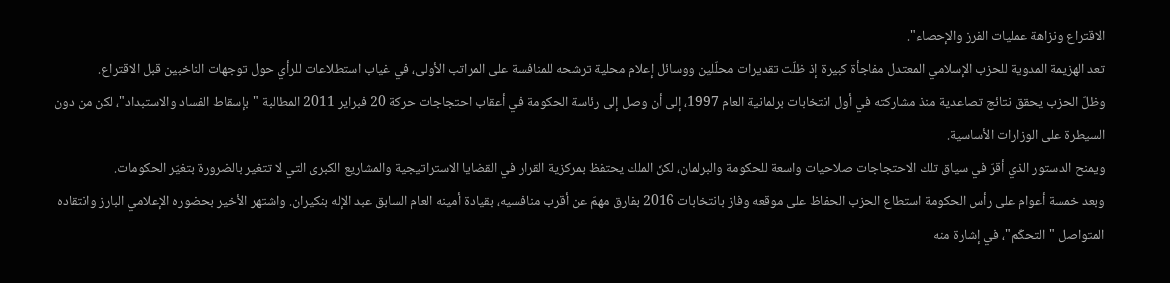الاقتراع ونزاهة عمليات الفرز والإحصاء".
تعد الهزيمة المدوية للحزب الإسلامي المعتدل مفاجأة كبيرة إذ ظلّت تقديرات محلّلين ووسائل إعلام محلية ترشحه للمنافسة على المراتب الأولى، في غياب استطلاعات للرأي حول توجهات الناخبين قبل الاقتراع.
وظلّ الحزب يحقق نتائج تصاعدية منذ مشاركته في أول انتخابات برلمانية العام 1997، إلى أن وصل إلى رئاسة الحكومة في أعقاب احتجاجات حركة 20 فبراير 2011 المطالبة "بإسقاط الفساد والاستبداد"، لكن من دون السيطرة على الوزارات الأساسية.
ويمنح الدستور الذي أقرّ في سياق تلك الاحتجاجات صلاحيات واسعة للحكومة والبرلمان، لكنّ الملك يحتفظ بمركزية القرار في القضايا الاستراتيجية والمشاريع الكبرى التي لا تتغير بالضرورة بتغيّر الحكومات.
وبعد خمسة أعوام على رأس الحكومة استطاع الحزب الحفاظ على موقعه وفاز بانتخابات 2016 بفارق مهمّ عن أقرب منافسيه، بقيادة أمينه العام السابق عبد الإله بنكيران. واشتهر الأخير بحضوره الإعلامي البارز وانتقاده المتواصل "التحكّم"، في إشارة منه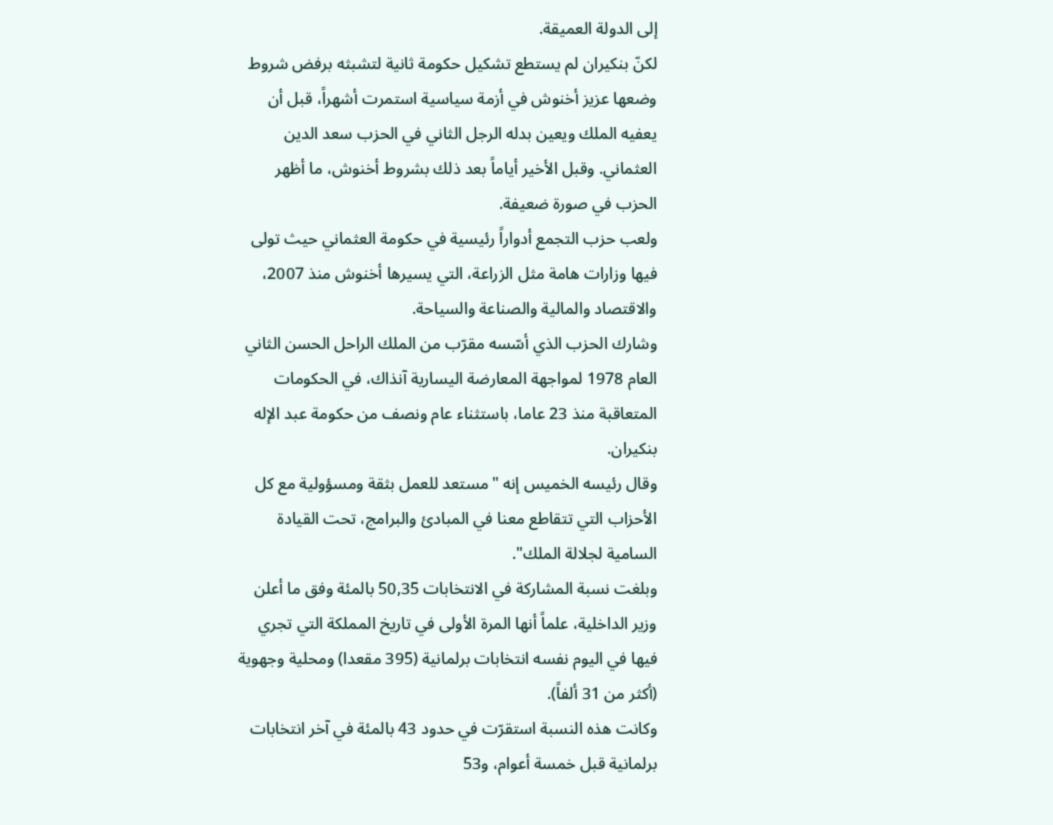إلى الدولة العميقة.
لكنّ بنكيران لم يستطع تشكيل حكومة ثانية لتشبثه برفض شروط وضعها عزيز أخنوش في أزمة سياسية استمرت أشهراً، قبل أن يعفيه الملك ويعين بدله الرجل الثاني في الحزب سعد الدين العثماني. وقبل الأخير أياماً بعد ذلك بشروط أخنوش، ما أظهر الحزب في صورة ضعيفة.
ولعب حزب التجمع أدواراً رئيسية في حكومة العثماني حيث تولى فيها وزارات هامة مثل الزراعة، التي يسيرها أخنوش منذ 2007، والاقتصاد والمالية والصناعة والسياحة.
وشارك الحزب الذي أسّسه مقرّب من الملك الراحل الحسن الثاني العام 1978 لمواجهة المعارضة اليسارية آنذاك، في الحكومات المتعاقبة منذ 23 عاما، باستثناء عام ونصف من حكومة عبد الإله بنكيران.
وقال رئيسه الخميس إنه "مستعد للعمل بثقة ومسؤولية مع كل الأحزاب التي تتقاطع معنا في المبادئ والبرامج، تحت القيادة السامية لجلالة الملك".
وبلغت نسبة المشاركة في الانتخابات 50,35 بالمئة وفق ما أعلن وزير الداخلية، علماً أنها المرة الأولى في تاريخ المملكة التي تجري فيها في اليوم نفسه انتخابات برلمانية (395 مقعدا) ومحلية وجهوية (أكثر من 31 ألفاً).
وكانت هذه النسبة استقرّت في حدود 43 بالمئة في آخر انتخابات برلمانية قبل خمسة أعوام، و53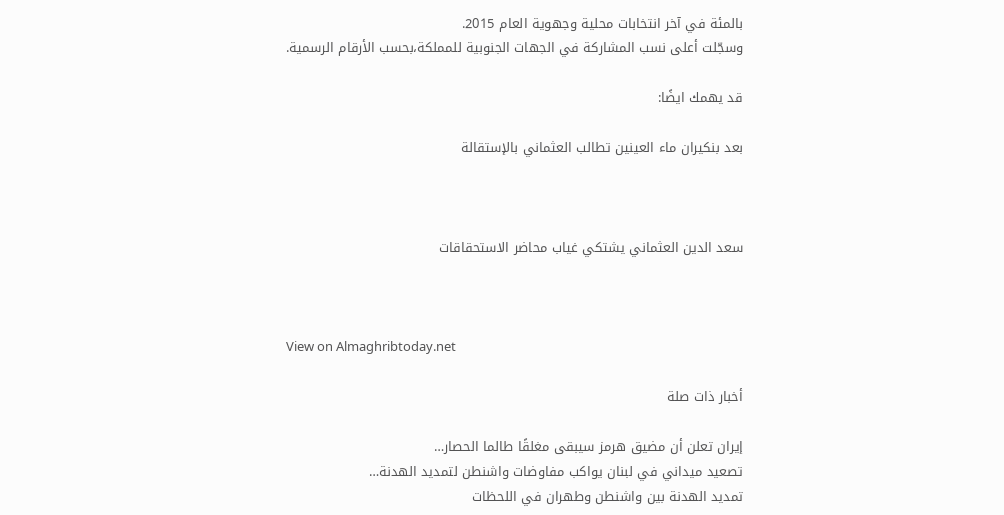بالمئة في آخر انتخابات محلية وجهوية العام 2015.
وسجّلت أعلى نسب المشاركة في الجهات الجنوبية للمملكة،بحسب الأرقام الرسمية.

قد يهمك ايضًا:

بعد بنكيران ماء العينين تطالب العثماني بالإستقالة



سعد الدين العثماني يشتكي غياب محاضر الاستحقاقات



View on Almaghribtoday.net

أخبار ذات صلة

إيران تعلن أن مضيق هرمز سيبقى مغلقًا طالما الحصار…
تصعيد ميداني في لبنان يواكب مفاوضات واشنطن لتمديد الهدنة…
تمديد الهدنة بين واشنطن وطهران في اللحظات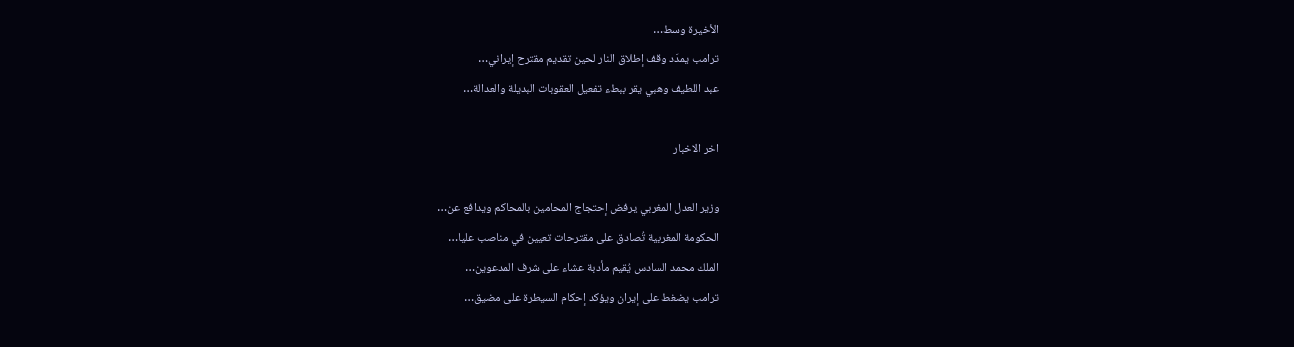الأخيرة وسط…
ترامب يمدَد وقف إطلاق النار لحين تقديم مقترح إيراني…
عبد اللطيف وهبي يقر ببطء تفعيل العقوبات البديلة والعدالة…

اخر الاخبار

وزير العدل المغربي يرفض إحتجاج المحامين بالمحاكم ويدافع عن…
الحكومة المغربية تُصادق على مقترحات تعيين في مناصب عليا…
الملك محمد السادس يُقيم مأدبة عشاء على شرف المدعوين…
ترامب يضغط على إيران ويؤكد إحكام السيطرة على مضيق…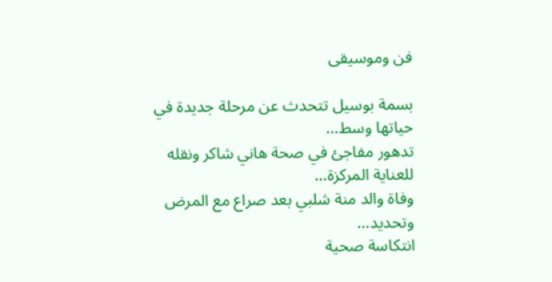فن وموسيقى

بسمة بوسيل تتحدث عن مرحلة جديدة في حياتها وسط…
تدهور مفاجئ في صحة هاني شاكر ونقله للعناية المركزة…
وفاة والد منة شلبي بعد صراع مع المرض وتحديد…
انتكاسة صحية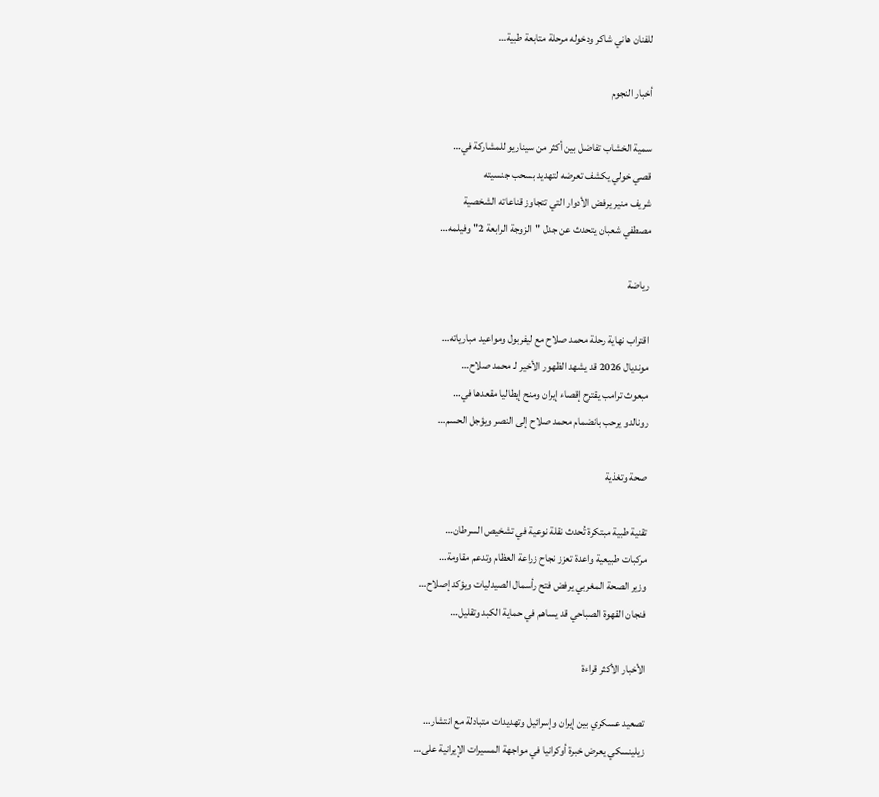للفنان هاني شاكر ودخوله مرحلة متابعة طبية…

أخبار النجوم

سمية الخشاب تفاضل بين أكثر من سيناريو للمشاركة في…
قصي خولي يكشف تعرضه لتهديد بسحب جنسيته
شريف منير يرفض الأدوار التي تتجاوز قناعاته الشخصية
مصطفي شعبان يتحدث عن جدل "الزوجة الرابعة 2" وفيلمه…

رياضة

اقتراب نهاية رحلة محمد صلاح مع ليفربول ومواعيد مبارياته…
مونديال 2026 قد يشهد الظهور الأخير لـ محمد صلاح…
مبعوث ترامب يقترح إقصاء إيران ومنح إيطاليا مقعدها في…
رونالدو يرحب بانضمام محمد صلاح إلى النصر ويؤجل الحسم…

صحة وتغذية

تقنية طبية مبتكرة تُحدث نقلة نوعية في تشخيص السرطان…
مركبات طبيعية واعدة تعزز نجاح زراعة العظام وتدعم مقاومة…
وزير الصحة المغربي يرفض فتح رأسمال الصيدليات ويؤكد إصلاح…
فنجان القهوة الصباحي قد يساهم في حماية الكبد وتقليل…

الأخبار الأكثر قراءة

تصعيد عسكري بين إيران وإسرائيل وتهديدات متبادلة مع انتشار…
زيلينسكي يعرض خبرة أوكرانيا في مواجهة المسيرات الإيرانية على…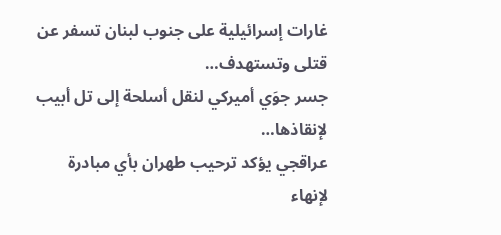غارات إسرائيلية على جنوب لبنان تسفر عن قتلى وتستهدف…
جسر جوَي أميركي لنقل أسلحة إلى تل أبيب لإنقاذها…
عراقجي يؤكد ترحيب طهران بأي مبادرة لإنهاء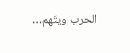الحرب ويتَهم…